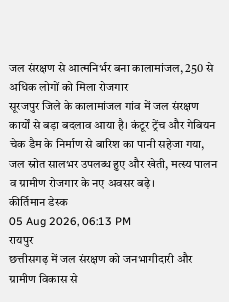जल संरक्षण से आत्मनिर्भर बना कालामांजल, 250 से अधिक लोगों को मिला रोजगार
सूरजपुर जिले के कालामांजल गांव में जल संरक्षण कार्यों से बड़ा बदलाव आया है। कंटूर ट्रेंच और गेबियन चेक डैम के निर्माण से बारिश का पानी सहेजा गया, जल स्रोत सालभर उपलब्ध हुए और खेती, मत्स्य पालन व ग्रामीण रोजगार के नए अवसर बढ़े।
कीर्तिमान डेस्क
05 Aug 2026, 06:13 PM
रायपुर
छत्तीसगढ़ में जल संरक्षण को जनभागीदारी और ग्रामीण विकास से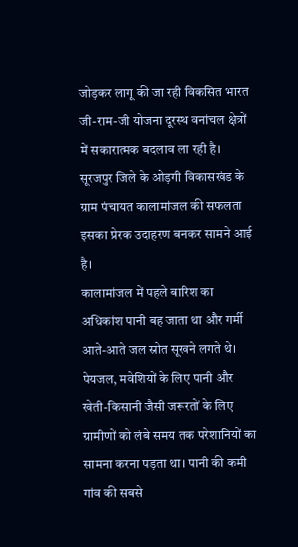जोड़कर लागू की जा रही विकसित भारत जी-राम-जी योजना दूरस्थ वनांचल क्षेत्रों में सकारात्मक बदलाव ला रही है। सूरजपुर जिले के ओड़गी विकासखंड के ग्राम पंचायत कालामांजल की सफलता इसका प्रेरक उदाहरण बनकर सामने आई है।
कालामांजल में पहले बारिश का अधिकांश पानी बह जाता था और गर्मी आते-आते जल स्रोत सूखने लगते थे। पेयजल, मवेशियों के लिए पानी और खेती-किसानी जैसी जरूरतों के लिए ग्रामीणों को लंबे समय तक परेशानियों का सामना करना पड़ता था। पानी की कमी गांव की सबसे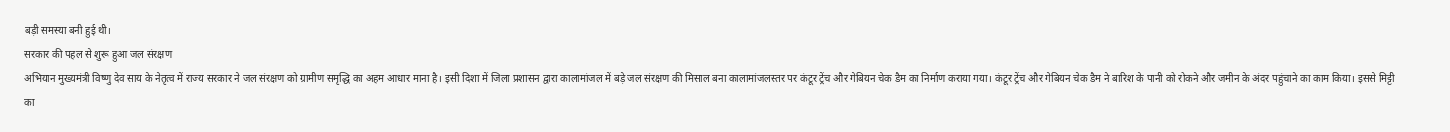बड़ी समस्या बनी हुई थी।
सरकार की पहल से शुरू हुआ जल संरक्षण
अभियान मुख्यमंत्री विष्णु देव साय के नेतृत्व में राज्य सरकार ने जल संरक्षण को ग्रामीण समृद्धि का अहम आधार माना है। इसी दिशा में जिला प्रशासन द्वारा कालामांजल में बड़े जल संरक्षण की मिसाल बना कालामांजलस्तर पर कंटूर ट्रेंच और गेबियन चेक डैम का निर्माण कराया गया। कंटूर ट्रेंच और गेबियन चेक डैम ने बारिश के पानी को रोकने और जमीन के अंदर पहुंचाने का काम किया। इससे मिट्टी का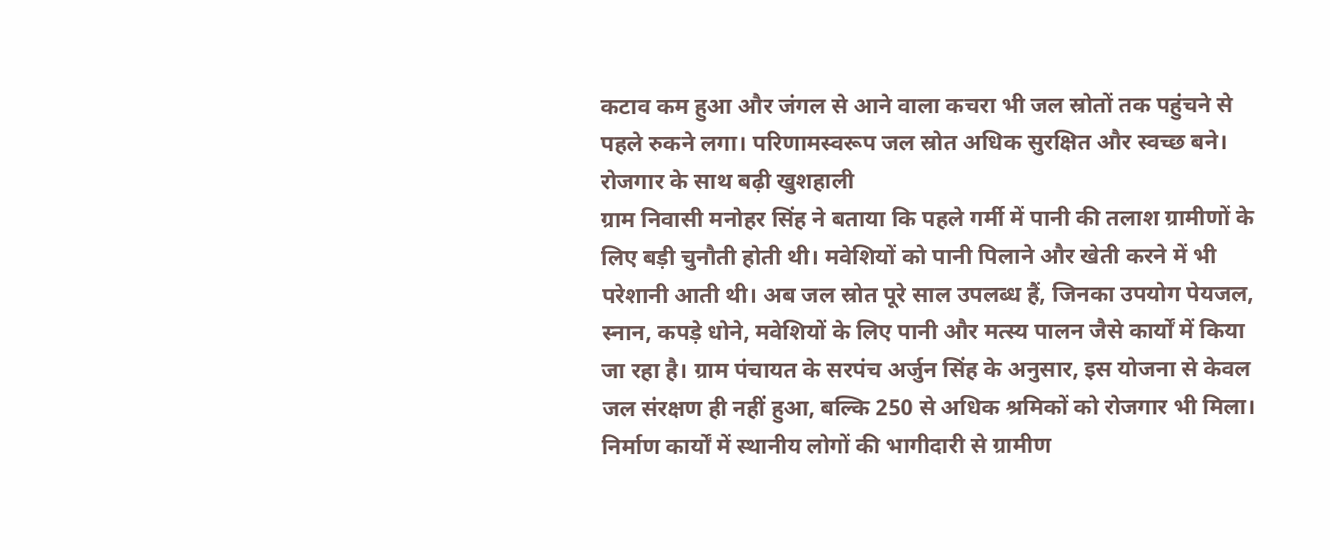कटाव कम हुआ और जंगल से आने वाला कचरा भी जल स्रोतों तक पहुंचने से पहले रुकने लगा। परिणामस्वरूप जल स्रोत अधिक सुरक्षित और स्वच्छ बने।
रोजगार के साथ बढ़ी खुशहाली
ग्राम निवासी मनोहर सिंह ने बताया कि पहले गर्मी में पानी की तलाश ग्रामीणों के लिए बड़ी चुनौती होती थी। मवेशियों को पानी पिलाने और खेती करने में भी परेशानी आती थी। अब जल स्रोत पूरे साल उपलब्ध हैं, जिनका उपयोग पेयजल, स्नान, कपड़े धोने, मवेशियों के लिए पानी और मत्स्य पालन जैसे कार्यों में किया जा रहा है। ग्राम पंचायत के सरपंच अर्जुन सिंह के अनुसार, इस योजना से केवल जल संरक्षण ही नहीं हुआ, बल्कि 250 से अधिक श्रमिकों को रोजगार भी मिला। निर्माण कार्यों में स्थानीय लोगों की भागीदारी से ग्रामीण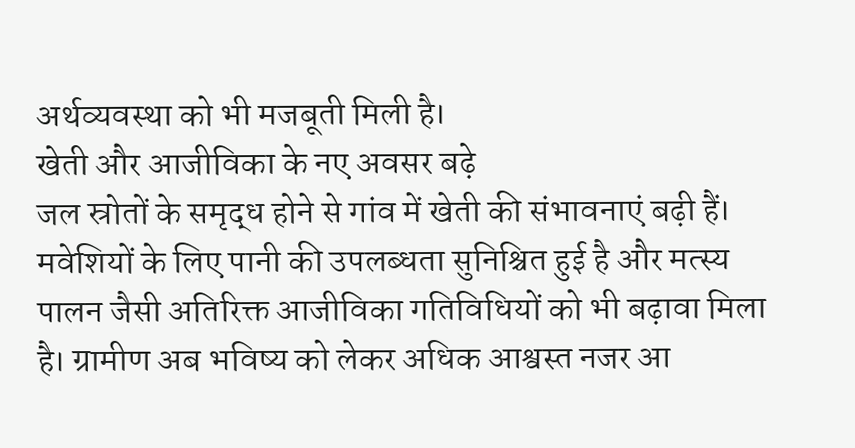अर्थव्यवस्था को भी मजबूती मिली है।
खेती और आजीविका के नए अवसर बढ़े
जल स्रोतों के समृद्ध होने से गांव में खेती की संभावनाएं बढ़ी हैं। मवेशियों के लिए पानी की उपलब्धता सुनिश्चित हुई है और मत्स्य पालन जैसी अतिरिक्त आजीविका गतिविधियों को भी बढ़ावा मिला है। ग्रामीण अब भविष्य को लेकर अधिक आश्वस्त नजर आ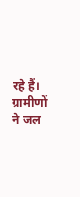रहे हैं। ग्रामीणों ने जल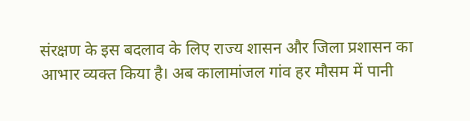संरक्षण के इस बदलाव के लिए राज्य शासन और जिला प्रशासन का आभार व्यक्त किया है। अब कालामांजल गांव हर मौसम में पानी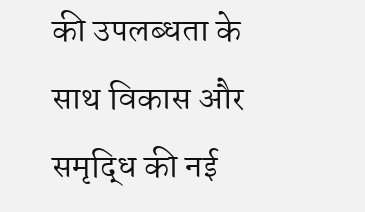की उपलब्धता के साथ विकास और समृद्धि की नई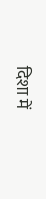दिशा में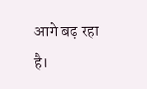आगे बढ़ रहा है।